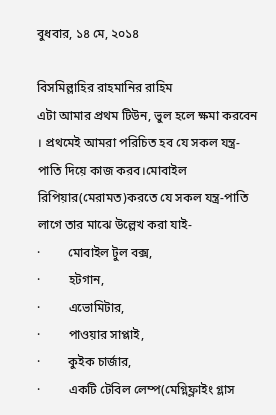বুধবার, ১৪ মে, ২০১৪

বিসমিল্লাহির রাহমানির রাহিম
এটা আমার প্রথম টিউন, ভুল হলে ক্ষমা করবেন । প্রথমেই আমরা পরিচিত হব যে সকল যন্ত্র-পাতি দিয়ে কাজ করব।মোবাইল রিপিয়ার(মেরামত)করতে যে সকল যন্ত্র-পাতি লাগে তার মাঝে উল্লেখ করা যাই-
·         মোবাইল টুল বক্স,
·         হটগান,
·         এভোমিটার,
·         পাওয়ার সাপ্লাই,
·         কুইক চার্জার,
·         একটি টেবিল লেম্প(মেগ্নিফ্লাইং গ্লাস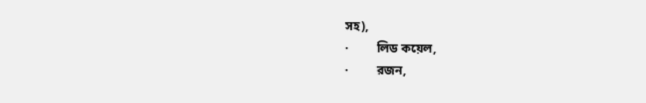সহ),
·         লিড কয়েল,
·         রজন,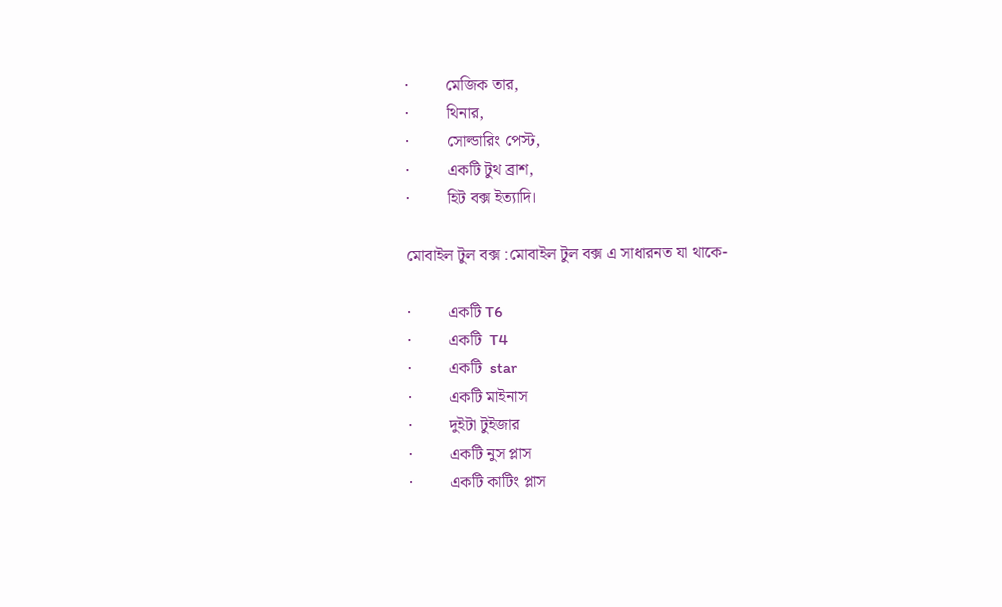·         মেজিক তার,
·         থিনার,
·         সোল্ডারিং পেস্ট,
·         একটি টুথ ব্রাশ,
·         হিট বক্স ইত্যাদি।

মোবাইল টুল বক্স :মোবাইল টুল বক্স এ সাধারনত যা থাকে-

·         একটি T6
·         একটি  T4
·         একটি  star
·         একটি মাইনাস
·         দুইটা টুইজার
·         একটি নুস প্লাস
·         একটি কাটিং প্লাস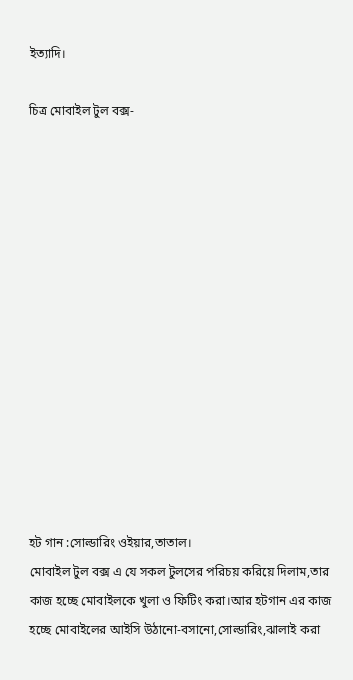ইত্যাদি।

চিত্র মোবাইল টুল বক্স-














হট গান :সোল্ডারিং ওইয়ার,তাতাল।
মোবাইল টুল বক্স এ যে সকল টুলসের পরিচয় করিয়ে দিলাম,তার কাজ হচ্ছে মোবাইলকে খুলা ও ফিটিং করা।আর হটগান এর কাজ হচ্ছে মোবাইলের আইসি উঠানো-বসানো,সোল্ডারিং,ঝালাই করা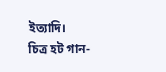ইত্যাদি।
চিত্র হট গান-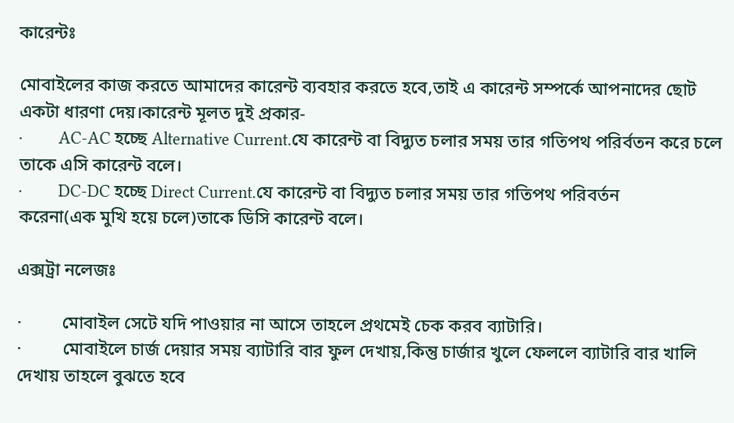কারেন্টঃ

মোবাইলের কাজ করতে আমাদের কারেন্ট ব্যবহার করতে হবে,তাই এ কারেন্ট সম্পর্কে আপনাদের ছোট একটা ধারণা দেয়।কারেন্ট মূলত দুই প্রকার-
·         AC-AC হচ্ছে Alternative Current.যে কারেন্ট বা বিদ্যুত চলার সময় তার গতিপথ পরির্বতন করে চলে তাকে এসি কারেন্ট বলে।
·         DC-DC হচ্ছে Direct Current.যে কারেন্ট বা বিদ্যুত চলার সময় তার গতিপথ পরিবর্তন
করেনা(এক মুখি হয়ে চলে)তাকে ডিসি কারেন্ট বলে।

এক্সট্রা নলেজঃ

·         মোবাইল সেটে যদি পাওয়ার না আসে তাহলে প্রথমেই চেক করব ব্যাটারি।
·         মোবাইলে চার্জ দেয়ার সময় ব্যাটারি বার ফুল দেখায়,কিন্তু চার্জার খুলে ফেললে ব্যাটারি বার খালি দেখায় তাহলে বুঝতে হবে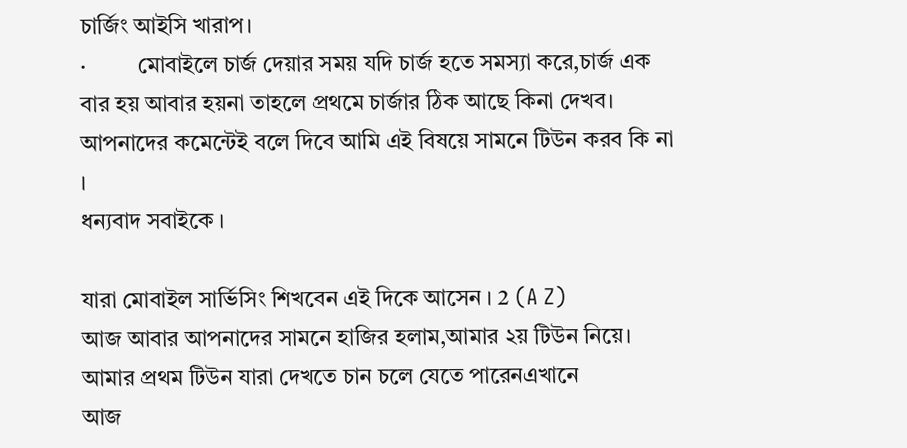চার্জিং আইসি খারাপ।
·         মোবাইলে চার্জ দেয়ার সময় যদি চার্জ হতে সমস্যা করে,চার্জ এক বার হয় আবার হয়না তাহলে প্রথমে চার্জার ঠিক আছে কিনা দেখব।
আপনাদের কমেন্টেই বলে দিবে আমি এই বিষয়ে সামনে টিউন করব কি না ।
ধন্যবাদ সবাইকে ।

যারা মোবাইল সার্ভিসিং শিখবেন এই দিকে আসেন । 2 (A Z)
আজ আবার আপনাদের সামনে হাজির হলাম,আমার ২য় টিউন নিয়ে। আমার প্রথম টিউন যারা দেখতে চান চলে যেতে পারেনএখানে
আজ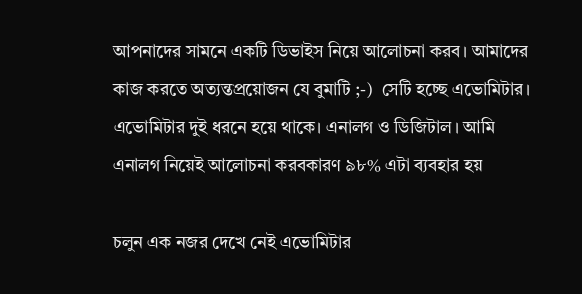আপনাদের সামনে একটি ডিভাইস নিয়ে আলোচনা করব। আমাদের কাজ করতে অত্যন্তপ্রয়োজন যে বুমাটি ;-)  সেটি হচ্ছে এভোমিটার। এভোমিটার দুই ধরনে হয়ে থাকে। এনালগ ও ডিজিটাল। আমি এনালগ নিয়েই আলোচনা করবকারণ ৯৮% এটা ব্যবহার হয়

চলুন এক নজর দেখে নেই এভোমিটার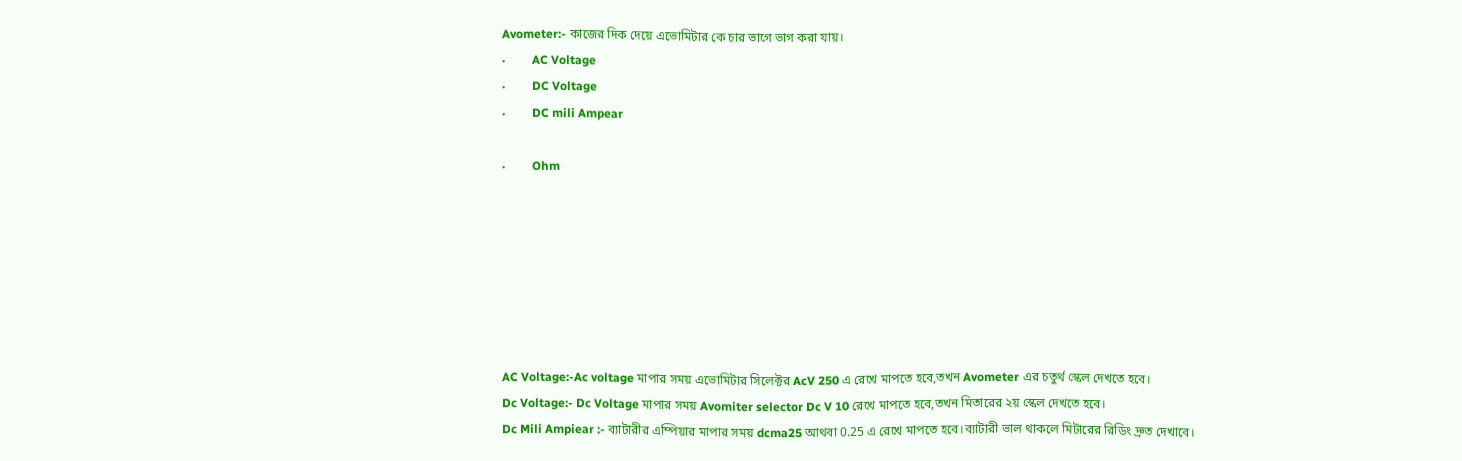Avometer:- কাজের দিক দেয়ে এভোমিটার কে চার ভাগে ভাগ করা যায়।
·         AC Voltage
·         DC Voltage
·         DC mili Ampear

·         Ohm







AC Voltage:-Ac voltage মাপার সময় এভোমিটার সিলেক্টর AcV 250 এ রেখে মাপতে হবে,তখন Avometer এর চতুর্থ স্কেল দেখতে হবে।
Dc Voltage:- Dc Voltage মাপার সময় Avomiter selector Dc V 10 রেখে মাপতে হবে,তখন মিতারের ২য় স্কেল দেখতে হবে।
Dc Mili Ampiear :- ব্যাটারীর এম্পিয়ার মাপার সময় dcma25 আথবা 0.25 এ রেখে মাপতে হবে।ব্যাটারী ভাল থাকলে মিটারের রিডিং দ্রুত দেখাবে।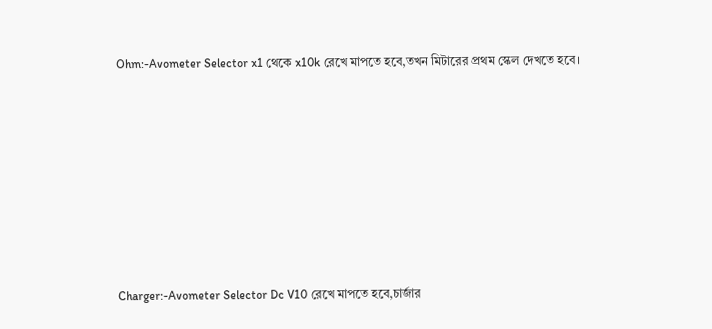Ohm:-Avometer Selector x1 থেকে x10k রেখে মাপতে হবে,তখন মিটারের প্রথম স্কেল দেখতে হবে।











Charger:-Avometer Selector Dc V10 রেখে মাপতে হবে,চার্জার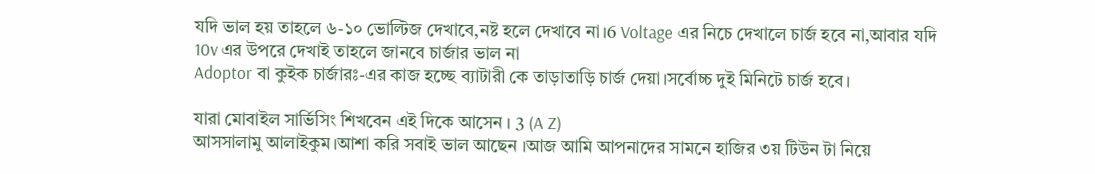যদি ভাল হয় তাহলে ৬-১০ ভোল্টিজ দেখাবে,নষ্ট হলে দেখাবে না।6 Voltage এর নিচে দেখালে চার্জ হবে না,আবার যদি 10v এর উপরে দেখাই তাহলে জানবে চার্জার ভাল না
Adoptor বা কুইক চার্জারঃ-এর কাজ হচ্ছে ব্যাটারী কে তাড়াতাড়ি চার্জ দেয়া।সর্বোচ্চ দুই মিনিটে চার্জ হবে।

যারা মোবাইল সার্ভিসিং শিখবেন এই দিকে আসেন । 3 (A Z)
আসসালামু আলাইকুম।আশা করি সবাই ভাল আছেন ।আজ আমি আপনাদের সামনে হাজির ৩য় টিউন টা নিয়ে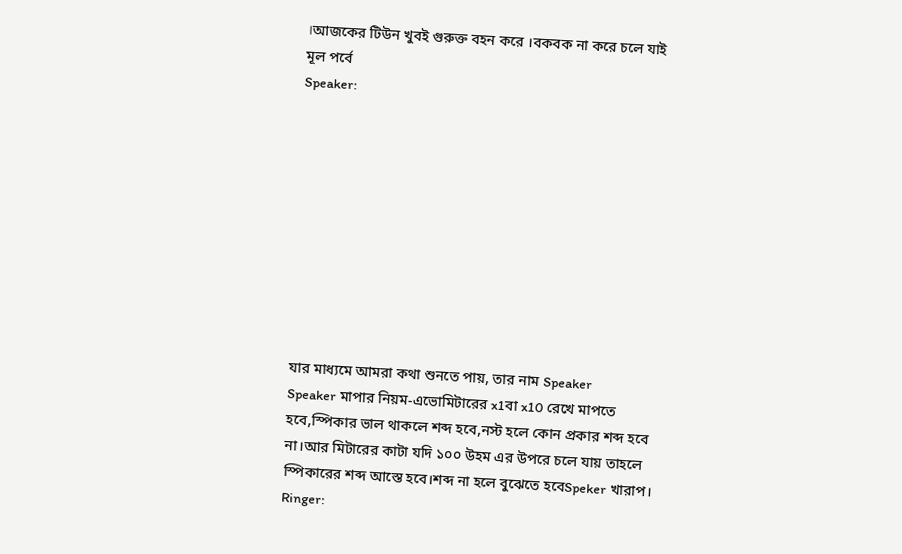।আজকের টিউন খুবই গুরুক্ত বহন করে ।বকবক না করে চলে যাই মূল পর্বে
Speaker:










যার মাধ্যমে আমরা কথা শুনতে পায়, তার নাম Speaker
Speaker মাপার নিয়ম-এভোমিটারের x1বা x10 রেখে মাপতে হবে,স্পিকার ভাল থাকলে শব্দ হবে,নস্ট হলে কোন প্রকার শব্দ হবে না।আর মিটারের কাটা যদি ১০০ উহম এর উপরে চলে যায় তাহলে স্পিকারের শব্দ আস্তে হবে।শব্দ না হলে বুঝেতে হবেSpeker খারাপ।
Ringer: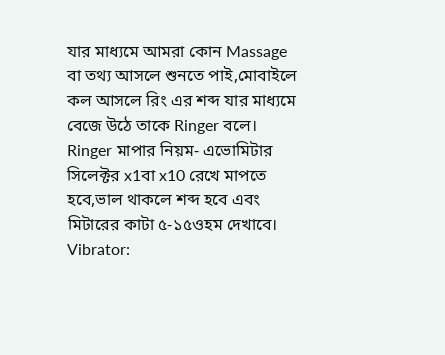যার মাধ্যমে আমরা কোন Massage বা তথ্য আসলে শুনতে পাই,মোবাইলে কল আসলে রিং এর শব্দ যার মাধ্যমে বেজে উঠে তাকে Ringer বলে।
Ringer মাপার নিয়ম- এভোমিটার সিলেক্টর x1বা x10 রেখে মাপতে হবে,ভাল থাকলে শব্দ হবে এবং মিটারের কাটা ৫-১৫ওহম দেখাবে।
Vibrator: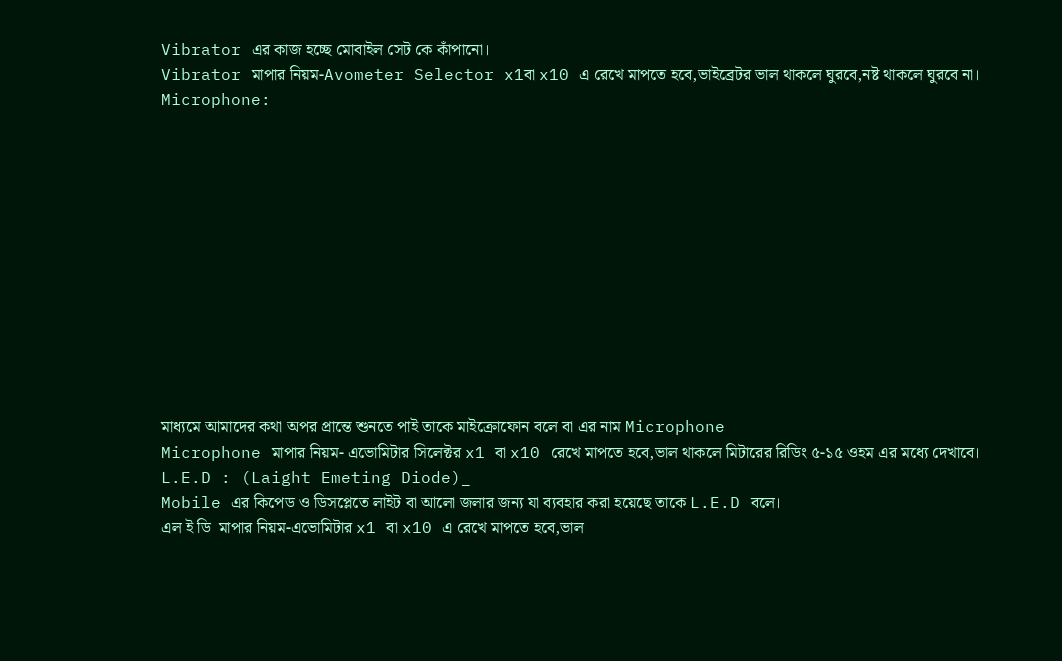Vibrator এর কাজ হচ্ছে মোবাইল সেট কে কাঁপানো।
Vibrator মাপার নিয়ম-Avometer Selector x1বা x10 এ রেখে মাপতে হবে,ভাইব্রেটর ভাল থাকলে ঘুরবে,নষ্ট থাকলে ঘুরবে না।
Microphone:












মাধ্যমে আমাদের কথা অপর প্রান্তে শুনতে পাই তাকে মাইক্রোফোন বলে বা এর নাম Microphone
Microphone মাপার নিয়ম- এভোমিটার সিলেক্টর x1 বা x10 রেখে মাপতে হবে,ভাল থাকলে মিটারের রিডিং ৫-১৫ ওহম এর মধ্যে দেখাবে।
L.E.D : (Laight Emeting Diode)_
Mobile এর কিপেড ও ডিসপ্লেতে লাইট বা আলো জলার জন্য যা ব্যবহার করা হয়েছে তাকে L.E.D বলে।
এল ই ডি  মাপার নিয়ম-এভোমিটার x1 বা x10 এ রেখে মাপতে হবে,ভাল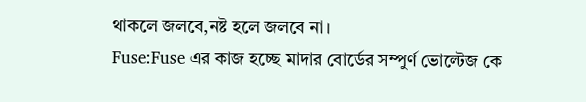থাকলে জলবে,নষ্ট হলে জলবে না।
Fuse:Fuse এর কাজ হচ্ছে মাদার বোর্ডের সম্পুর্ণ ভোল্টেজ কে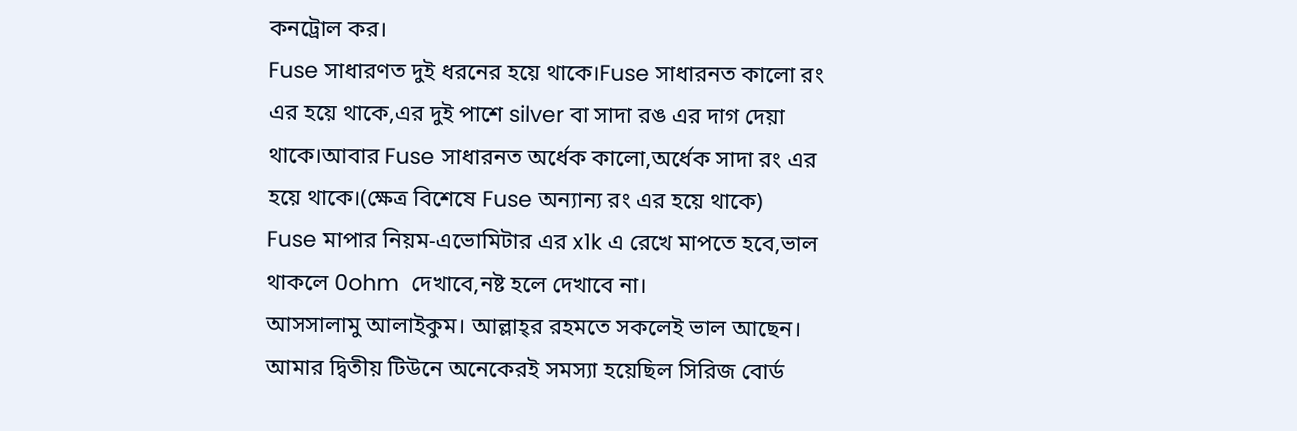কনট্রোল কর।
Fuse সাধারণত দুই ধরনের হয়ে থাকে।Fuse সাধারনত কালো রং এর হয়ে থাকে,এর দুই পাশে silver বা সাদা রঙ এর দাগ দেয়া থাকে।আবার Fuse সাধারনত অর্ধেক কালো,অর্ধেক সাদা রং এর হয়ে থাকে।(ক্ষেত্র বিশেষে Fuse অন্যান্য রং এর হয়ে থাকে)
Fuse মাপার নিয়ম-এভোমিটার এর x1k এ রেখে মাপতে হবে,ভাল থাকলে 0ohm  দেখাবে,নষ্ট হলে দেখাবে না।
আসসালামু আলাইকুম। আল্লাহ্‌র রহমতে সকলেই ভাল আছেন। আমার দ্বিতীয় টিউনে অনেকেরই সমস্যা হয়েছিল সিরিজ বোর্ড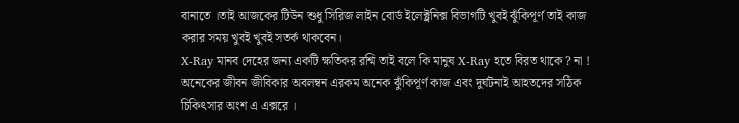বানাতে ।তাই আজকের টিউন শুধু সিরিজ লাইন বোর্ড ইলেক্ট্রনিক্স বিভাগটি খুবই ঝুঁকিপূর্ণ তাই কাজ করার সময় খুবই খুবই সতর্ক থাকবেন।
X-Ray মানব দেহের জন্য একটি ক্ষতিকর রশ্মি তাই বলে কি মানুষ X-Ray হতে বিরত থাকে ? না ! অনেকের জীবন জীবিকার অবলম্বন এরকম অনেক ঝুঁকিপূর্ণ কাজ এবং দুর্ঘটনাই আহতদের সঠিক চিকিৎসার অংশ এ এক্সরে ।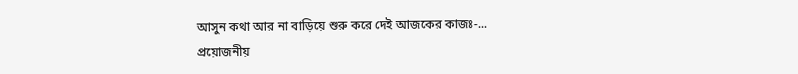আসুন কথা আর না বাড়িয়ে শুরু করে দেই আজকের কাজঃ-...
প্রয়োজনীয়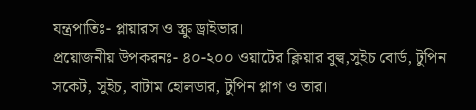যন্ত্রপাতিঃ- প্লায়ারস ও স্ক্রু ড্রাইভার।
প্রয়োজনীয় উপকরনঃ- ৪০-২০০ ওয়াটের ক্লিয়ার বুল্ব,সুইচ বোর্ড, টুপিন সকেট, সুইচ, বাটাম হোলডার, টুপিন প্লাগ ও তার।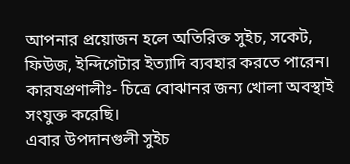আপনার প্রয়োজন হলে অতিরিক্ত সুইচ, সকেট, ফিউজ, ইন্দিগেটার ইত্যাদি ব্যবহার করতে পারেন।
কারযপ্রণালীঃ- চিত্রে বোঝানর জন্য খোলা অবস্থাই সংযুক্ত করেছি।
এবার উপদানগুলী সুইচ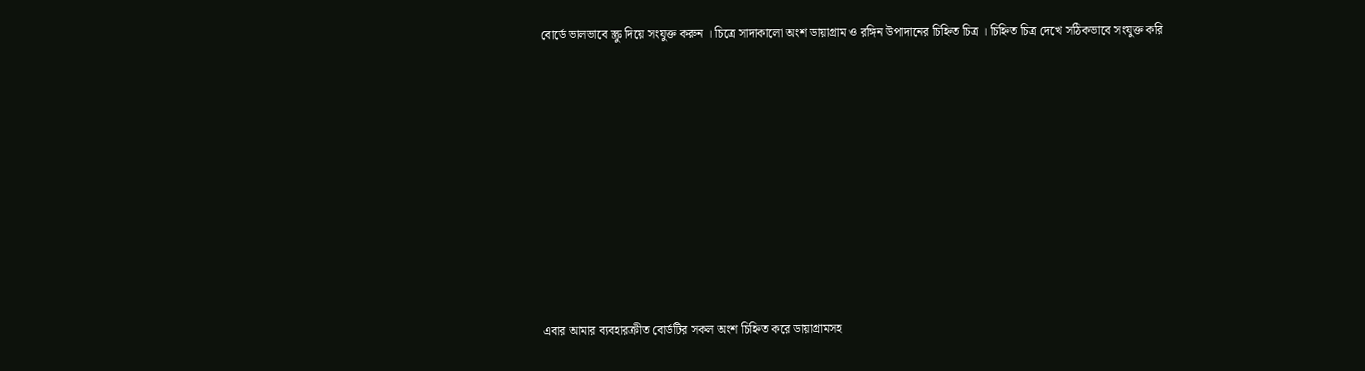বোর্ডে ভালভাবে স্ক্রু দিয়ে সংযুক্ত করুন । চিত্রে সাদাকালো অংশ ডায়াগ্রাম ও রঙ্গিন উপাদানের চিহ্নিত চিত্র । চিহ্নিত চিত্র দেখে সঠিকভাবে সংযুক্ত করি













এবার আমার ব্যবহারক্রীত বোর্ডটির সকল অংশ চিহ্নিত করে ডায়াগ্রামসহ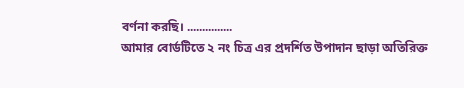বর্ণনা করছি। ...............
আমার বোর্ডটিতে ২ নং চিত্র এর প্রদর্শিত উপাদান ছাড়া অতিরিক্ত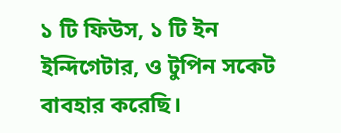১ টি ফিউস, ১ টি ইন ইন্দিগেটার, ও টুপিন সকেট বাবহার করেছি।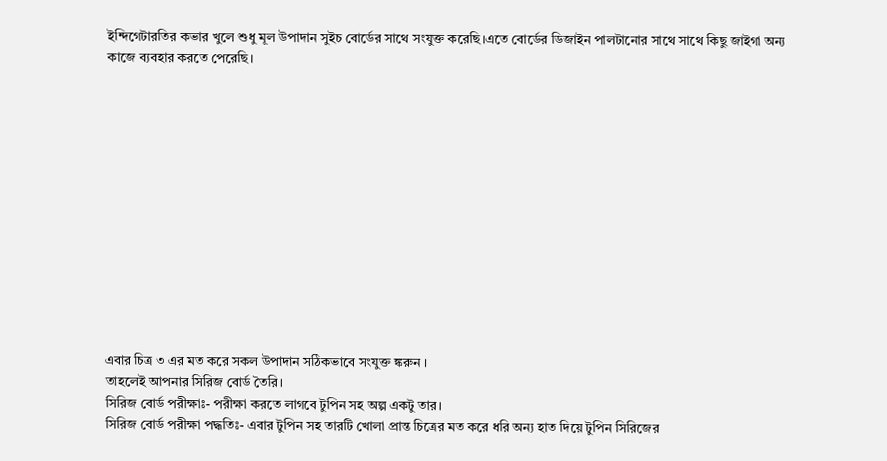ইন্দিগেটারতির কভার খুলে শুধু মূল উপাদান সুইচ বোর্ডের সাথে সংযুক্ত করেছি।এতে বোর্ডের ডিজাইন পালটানোর সাথে সাথে কিছু জাইগা অন্য কাজে ব্যবহার করতে পেরেছি।













এবার চিত্র ৩ এর মত করে সকল উপাদান সঠিকভাবে সংযুক্ত ঙ্করুন ।
তাহলেই আপনার সিরিজ বোর্ড তৈরি।
সিরিজ বোর্ড পরীক্ষাঃ- পরীক্ষা করতে লাগবে টুপিন সহ অল্প একটু তার।
সিরিজ বোর্ড পরীক্ষা পদ্ধতিঃ- এবার টুপিন সহ তারটি খোলা প্রান্ত চিত্রের মত করে ধরি অন্য হাত দিয়ে টুপিন সিরিজের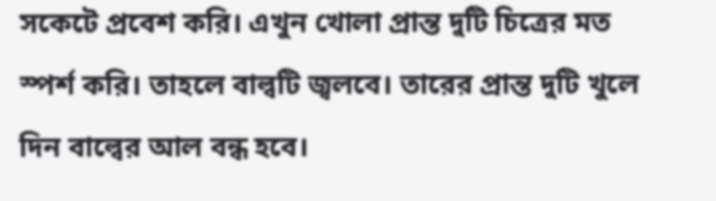সকেটে প্রবেশ করি। এখুন খোলা প্রান্ত দুটি চিত্রের মত স্পর্শ করি। তাহলে বাল্বটি জ্বলবে। তারের প্রান্ত দুটি খুলে দিন বাল্বের আল বন্ধ হবে।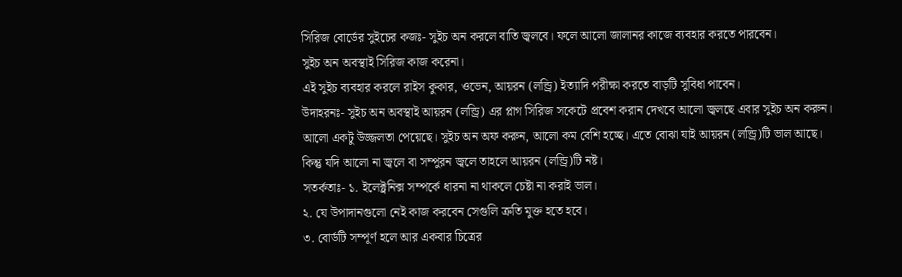সিরিজ বোর্ডের সুইচের কজঃ- সুইচ অন করলে বাতি জ্বলবে। ফলে আলো জালানর কাজে ব্যবহার করতে পারবেন।
সুইচ অন অবস্থাই সিরিজ কাজ করেনা।
এই সুইচ ব্যবহার করলে রাইস কুকার, ওভেন, আয়রন (লন্ড্রি) ইত্যাদি পরীক্ষা করতে বাড়টি সুবিধা পাবেন।
উদাহরনঃ- সুইচ অন অবস্থাই আয়রন (লন্ড্রি) এর প্লাগ সিরিজ সকেটে প্রবেশ করান দেখবে আলো জ্বলছে এবার সুইচ অন করুন। আলো একটু উজ্জলতা পেয়েছে। সুইচ অন অফ করুন, আলো কম বেশি হচ্ছে। এতে বোঝা যাই আয়রন (লন্ড্রি)টি ভাল আছে। কিন্তু যদি আলো না জ্বলে বা সম্পুরন জ্বলে তাহলে আয়রন (লন্ড্রি)টি নষ্ট।
সতর্কতাঃ- ১. ইলেক্ট্রনিক্স সম্পর্কে ধারনা না থাকলে চেষ্টা না করাই ভাল।
২. যে উপাদানগুলো নেই কাজ করবেন সেগুলি ত্রুতি মুক্ত হতে হবে।
৩. বোর্ডটি সম্পূর্ণ হলে আর একবার চিত্রের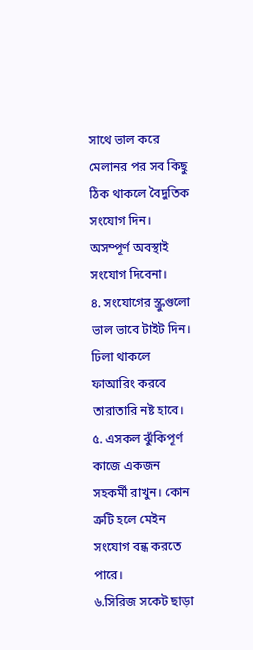সাথে ভাল করে মেলানর পর সব কিছু ঠিক থাকলে বৈদুতিক সংযোগ দিন। অসম্পূর্ণ অবস্থাই সংযোগ দিবেনা।
৪. সংযোগের স্ক্রুগুলো ভাল ভাবে টাইট দিন। ঢিলা থাকলে ফাআরিং করবে তারাতারি নষ্ট হাবে।
৫. এসকল ঝুঁকিপূর্ণ কাজে একজন সহকর্মী রাখুন। কোন ত্রুটি হলে মেইন সংযোগ বন্ধ করতে পারে।
৬.সিরিজ সকেট ছাড়া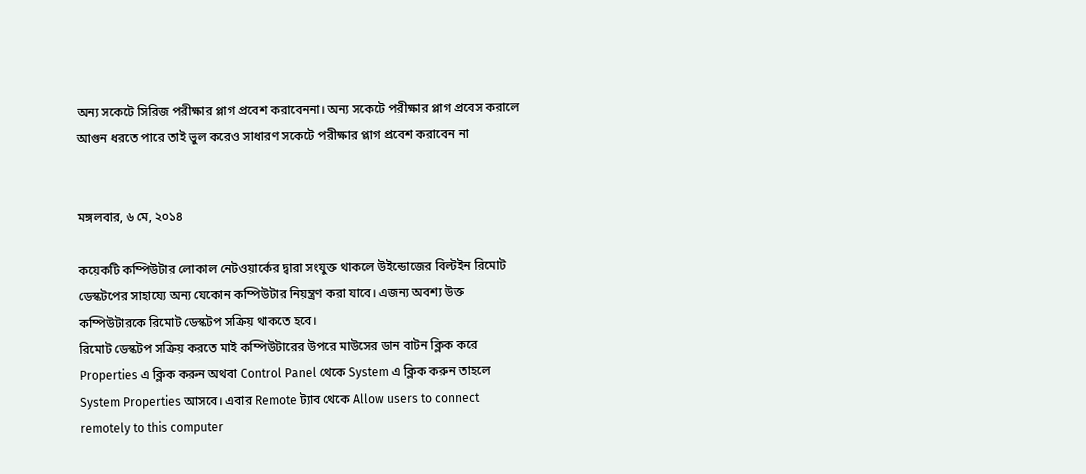অন্য সকেটে সিরিজ পরীক্ষার প্লাগ প্রবেশ করাবেননা। অন্য সকেটে পরীক্ষার প্লাগ প্রবেস করালে আগুন ধরতে পারে তাই ভুল করেও সাধারণ সকেটে পরীক্ষার প্লাগ প্রবেশ করাবেন না


মঙ্গলবার, ৬ মে, ২০১৪

কয়েকটি কম্পিউটার লোকাল নেটওয়ার্কের দ্বারা সংযুক্ত থাকলে উইন্ডোজের বিল্টইন রিমোট ডেস্কটপের সাহায্যে অন্য যেকোন কম্পিউটার নিয়ন্ত্রণ করা যাবে। এজন্য অবশ্য উক্ত কম্পিউটারকে রিমোট ডেস্কটপ সক্রিয় থাকতে হবে।
রিমোট ডেস্কটপ সক্রিয় করতে মাই কম্পিউটারের উপরে মাউসের ডান বাটন ক্লিক করে Properties এ ক্লিক করুন অথবা Control Panel থেকে System এ ক্লিক করুন তাহলে System Properties আসবে। এবার Remote ট্যাব থেকে Allow users to connect remotely to this computer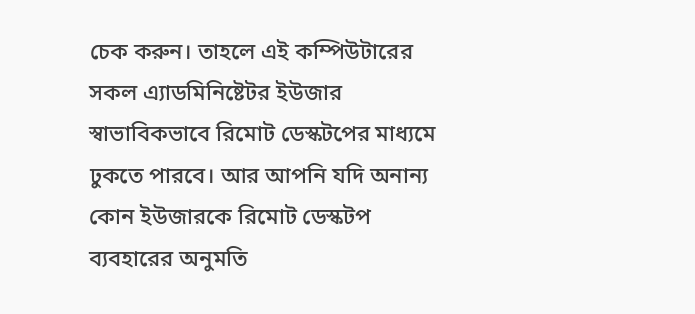চেক করুন। তাহলে এই কম্পিউটারের সকল এ্যাডমিনিষ্টেটর ইউজার স্বাভাবিকভাবে রিমোট ডেস্কটপের মাধ্যমে ঢুকতে পারবে। আর আপনি যদি অনান্য কোন ইউজারকে রিমোট ডেস্কটপ ব্যবহারের অনুমতি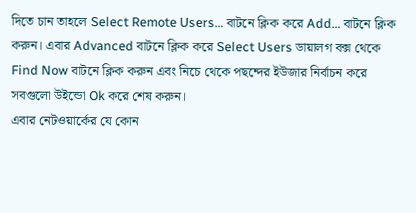দিতে চান তাহলে Select Remote Users… বাটনে ক্লিক করে Add… বাটনে ক্লিক করুন। এবার Advanced বাটনে ক্লিক করে Select Users ডায়ালগ বক্স থেকে Find Now বাটনে ক্লিক করুন এবং নিচে থেকে পছন্দের ইউজার নির্বাচন করে সবগুলো উইন্ডো Ok করে শেষ করুন।
এবার নেটওয়ার্কের যে কোন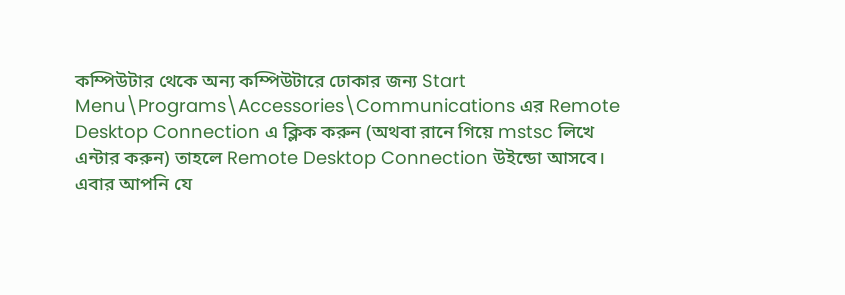কম্পিউটার থেকে অন্য কম্পিউটারে ঢোকার জন্য Start Menu\Programs\Accessories\Communications এর Remote Desktop Connection এ ক্লিক করুন (অথবা রানে গিয়ে mstsc লিখে এন্টার করুন) তাহলে Remote Desktop Connection উইন্ডো আসবে। এবার আপনি যে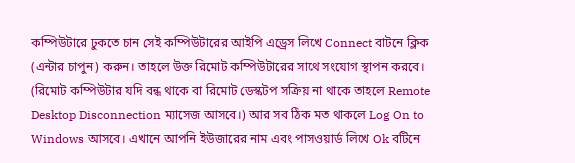কম্পিউটারে ঢুকতে চান সেই কম্পিউটারের আইপি এড্রেস লিখে Connect বাটনে ক্লিক (এন্টার চাপুন) করুন। তাহলে উক্ত রিমোট কম্পিউটারের সাথে সংযোগ স্থাপন করবে। (রিমোট কম্পিউটার যদি বন্ধ থাকে বা রিমোট ডেস্কটপ সক্রিয় না থাকে তাহলে Remote Desktop Disconnection ম্যাসেজ আসবে।) আর সব ঠিক মত থাকলে Log On to Windows আসবে। এখানে আপনি ইউজারের নাম এবং পাসওয়ার্ড লিখে Ok বটিনে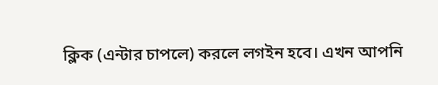ক্লিক (এন্টার চাপলে) করলে লগইন হবে। এখন আপনি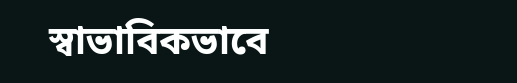স্বাভাবিকভাবে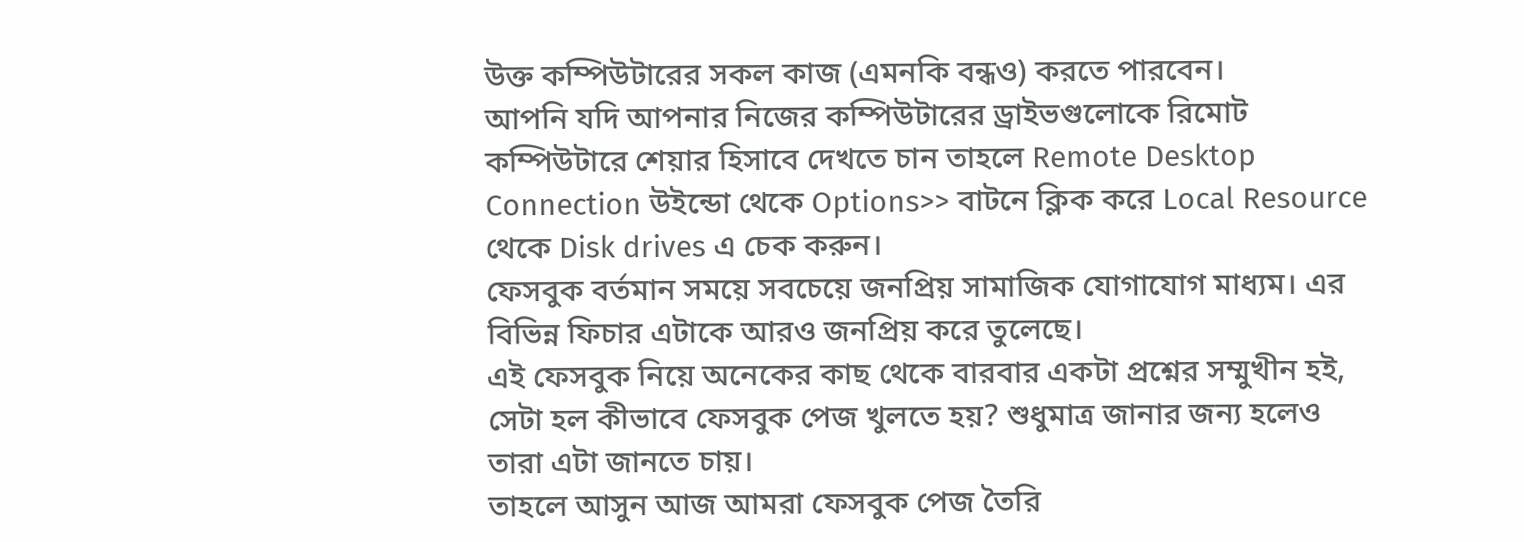উক্ত কম্পিউটারের সকল কাজ (এমনকি বন্ধও) করতে পারবেন।
আপনি যদি আপনার নিজের কম্পিউটারের ড্রাইভগুলোকে রিমোট কম্পিউটারে শেয়ার হিসাবে দেখতে চান তাহলে Remote Desktop Connection উইন্ডো থেকে Options>> বাটনে ক্লিক করে Local Resource থেকে Disk drives এ চেক করুন।
ফেসবুক বর্তমান সময়ে সবচেয়ে জনপ্রিয় সামাজিক যোগাযোগ মাধ্যম। এর বিভিন্ন ফিচার এটাকে আরও জনপ্রিয় করে তুলেছে।
এই ফেসবুক নিয়ে অনেকের কাছ থেকে বারবার একটা প্রশ্নের সম্মুখীন হই, সেটা হল কীভাবে ফেসবুক পেজ খুলতে হয়? শুধুমাত্র জানার জন্য হলেও তারা এটা জানতে চায়।
তাহলে আসুন আজ আমরা ফেসবুক পেজ তৈরি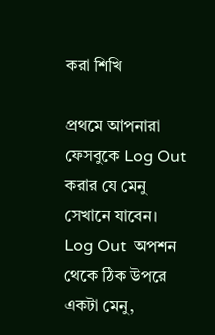করা শিখি

প্রথমে আপনারা ফেসবুকে Log Out করার যে মেনু সেখানে যাবেন। Log Out  অপশন থেকে ঠিক উপরে একটা মেনু,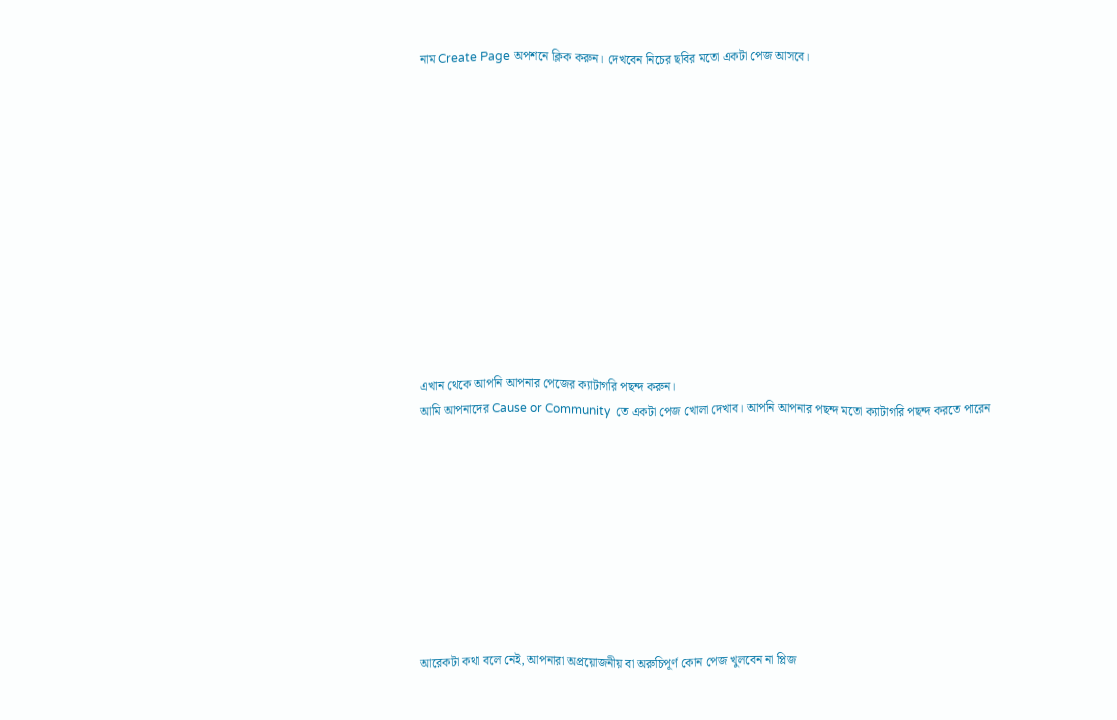নাম Create Page অপশনে ক্লিক করুন। দেখবেন নিচের ছবির মতো একটা পেজ আসবে।












এখান থেকে আপনি আপনার পেজের ক্যাটাগরি পছন্দ করুন।
আমি আপনাদের Cause or Community  তে একটা পেজ খোলা দেখাব। আপনি আপনার পছন্দ মতো ক্যাটাগরি পছন্দ করতে পারেন









আরেকটা কথা বলে নেই, আপনারা অপ্রয়োজনীয় বা অরুচিপূর্ণ কোন পেজ খুলবেন না প্লিজ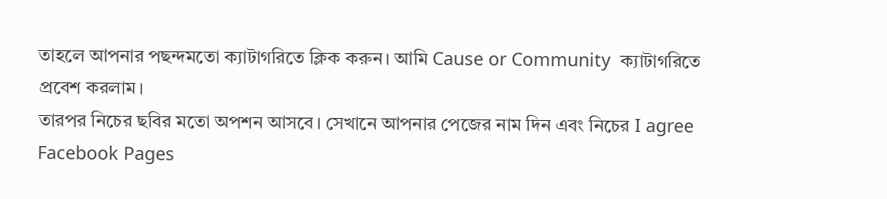তাহলে আপনার পছন্দমতো ক্যাটাগরিতে ক্লিক করুন। আমি Cause or Community  ক্যাটাগরিতে প্রবেশ করলাম।
তারপর নিচের ছবির মতো অপশন আসবে। সেখানে আপনার পেজের নাম দিন এবং নিচের I agree Facebook Pages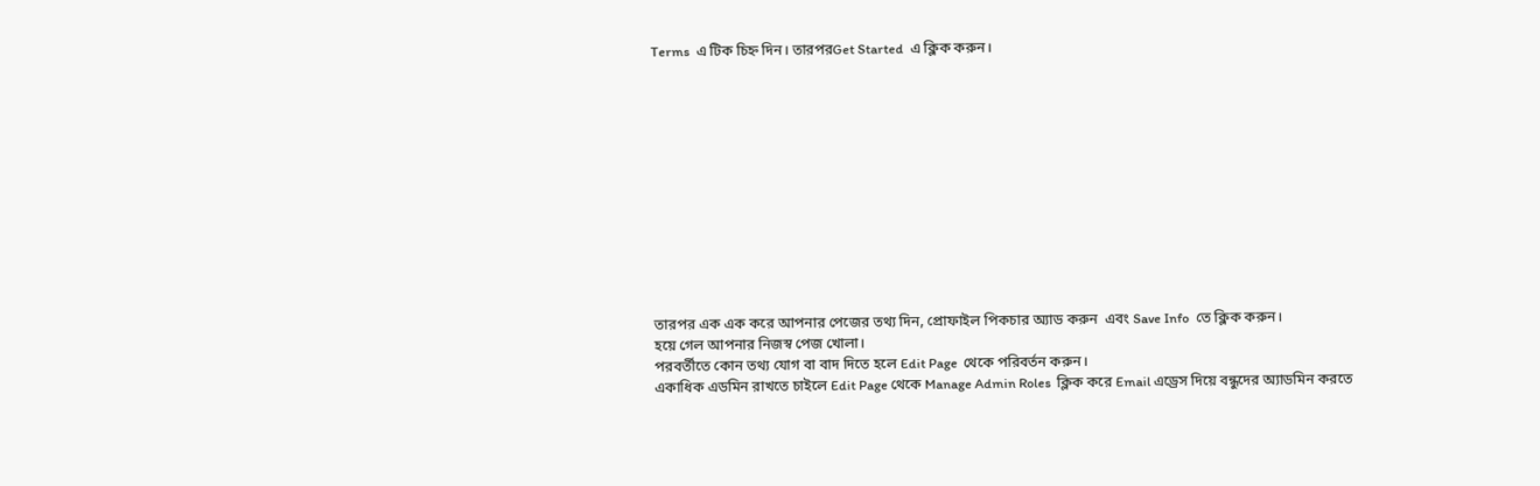Terms  এ টিক চিহ্ন দিন। তারপরGet Started  এ ক্লিক করুন।












তারপর এক এক করে আপনার পেজের তথ্য দিন, প্রোফাইল পিকচার অ্যাড করুন  এবং Save Info  তে ক্লিক করুন।
হয়ে গেল আপনার নিজস্ব পেজ খোলা।
পরবর্তীতে কোন তথ্য যোগ বা বাদ দিতে হলে Edit Page  থেকে পরিবর্তন করুন।
একাধিক এডমিন রাখতে চাইলে Edit Page থেকে Manage Admin Roles  ক্লিক করে Email এড্রেস দিয়ে বন্ধুদের অ্যাডমিন করতে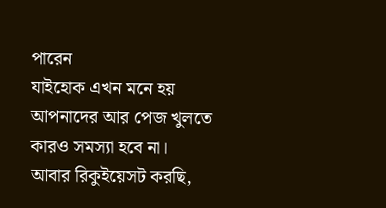পারেন
যাইহোক এখন মনে হয় আপনাদের আর পেজ খুলতে কারও সমস্যা হবে না।
আবার রিকুইয়েসট করছি,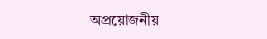অপ্রয়োজনীয়